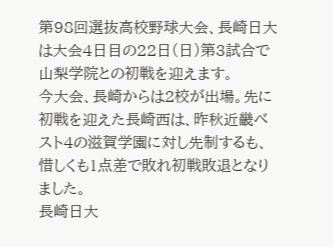第98回選抜高校野球大会、長崎日大は大会4日目の22日(日)第3試合で山梨学院との初戦を迎えます。
今大会、長崎からは2校が出場。先に初戦を迎えた長崎西は、昨秋近畿ベスト4の滋賀学園に対し先制するも、惜しくも1点差で敗れ初戦敗退となりました。
長崎日大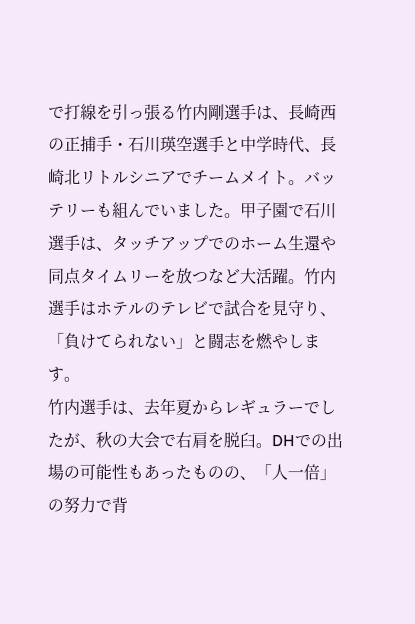で打線を引っ張る竹内剛選手は、長崎西の正捕手・石川瑛空選手と中学時代、長崎北リトルシニアでチームメイト。バッテリーも組んでいました。甲子園で石川選手は、タッチアップでのホーム生還や同点タイムリーを放つなど大活躍。竹内選手はホテルのテレビで試合を見守り、「負けてられない」と闘志を燃やします。
竹内選手は、去年夏からレギュラーでしたが、秋の大会で右肩を脱臼。DHでの出場の可能性もあったものの、「人一倍」の努力で背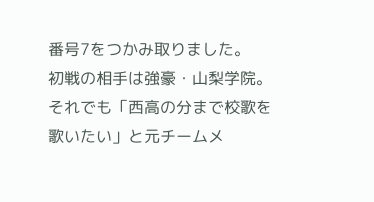番号7をつかみ取りました。
初戦の相手は強豪・山梨学院。それでも「西高の分まで校歌を歌いたい」と元チームメ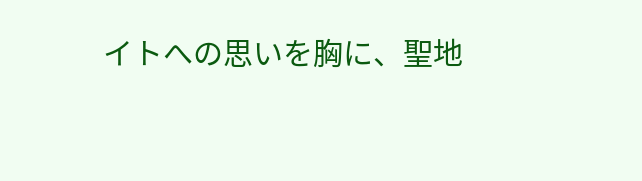イトへの思いを胸に、聖地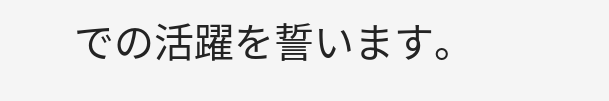での活躍を誓います。